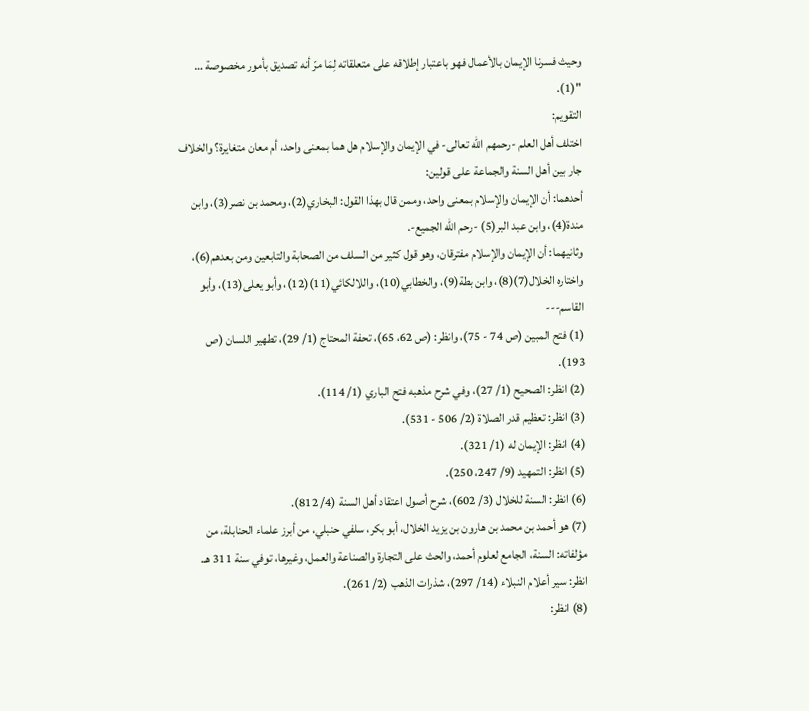وحيث فسرنا الإيمان بالأعمال فهو باعتبار إطلاقه على متعلقاته لِمَا مرّ أنه تصديق بأمور مخصوصة … "(1).
التقويم:
اختلف أهل العلم -رحمهم الله تعالى- في الإيمان والإسلام هل هما بمعنى واحد، أم معان متغايرة؟ والخلاف جار بين أهل السنة والجماعة على قولين:
أحدهما: أن الإيمان والإسلام بمعنى واحد، وممن قال بهذا القول: البخاري(2)، ومحمد بن نصر(3)، وابن مندة(4)، وابن عبد البر(5) -رحم الله الجميع-.
وثانيهما: أن الإيمان والإسلام مفترقان، وهو قول كثير من السلف من الصحابة والتابعين ومن بعدهم(6)، واختاره الخلال(7)(8)، وابن بطة(9)، والخطابي(10)، واللالكائي(11)(12)، وأبو يعلى(13)، وأبو القاسم---
(1) فتح المبين (ص 74 - 75)، وانظر: (ص 62، 65)، تحفة المحتاج (1/ 29)، تطهير اللسان (ص 193).
(2) انظر: الصحيح (1/ 27)، وفي شرح مذهبه فتح الباري (1/ 114).
(3) انظر: تعظيم قدر الصلاة (2/ 506 - 531).
(4) انظر: الإيمان له (1/ 321).
(5) انظر: التمهيد (9/ 247، 250).
(6) انظر: السنة للخلال (3/ 602)، شرح أصول اعتقاد أهل السنة (4/ 812).
(7) هو أحمد بن محمد بن هارون بن يزيد الخلال، أبو بكر، سلفي حنبلي، من أبرز علماء الحنابلة، من مؤلفاته: السنة، الجامع لعلوم أحمد، والحث على التجارة والصناعة والعمل، وغيرها، توفي سنة 311 هـ.
انظر: سير أعلام النبلاء (14/ 297)، شذرات الذهب (2/ 261).
(8) انظر: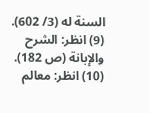السنة له (3/ 602).
(9) انظر: الشرح والإبانة (ص 182).
(10) انظر: معالم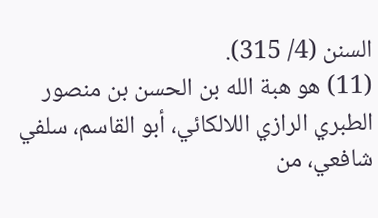السنن (4/ 315).
(11) هو هبة الله بن الحسن بن منصور الطبري الرازي اللالكائي، أبو القاسم، سلفي شافعي، من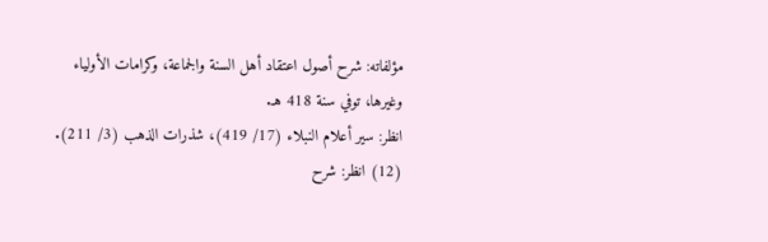مؤلفاته: شرح أصول اعتقاد أهل السنة والجماعة، وكرامات الأولياء وغيرها، توفي سنة 418 هـ.
انظر: سير أعلام النبلاء (17/ 419)، شذرات الذهب (3/ 211).
(12) انظر: شرح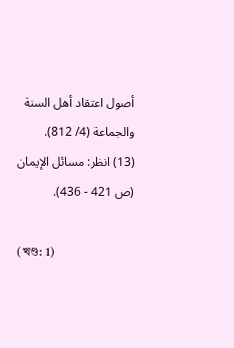أصول اعتقاد أهل السنة والجماعة (4/ 812).
(13) انظر: مسائل الإيمان (ص 421 - 436).

(খণ্ড: 1)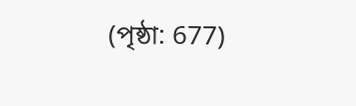(পৃষ্ঠা: 677)